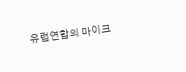유럽연합의 마이크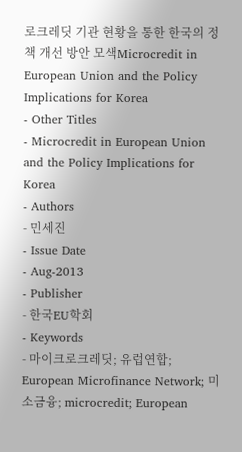로크레딧 기관 현황을 통한 한국의 정책 개선 방안 모색Microcredit in European Union and the Policy Implications for Korea
- Other Titles
- Microcredit in European Union and the Policy Implications for Korea
- Authors
- 민세진
- Issue Date
- Aug-2013
- Publisher
- 한국EU학회
- Keywords
- 마이크로크레딧; 유럽연합; European Microfinance Network; 미소금융; microcredit; European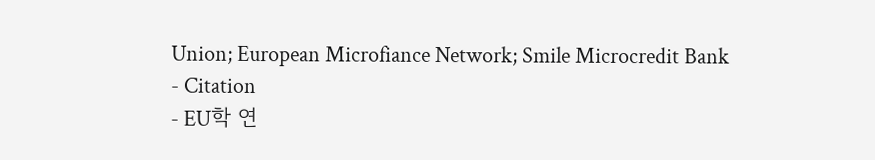Union; European Microfiance Network; Smile Microcredit Bank
- Citation
- EU학 연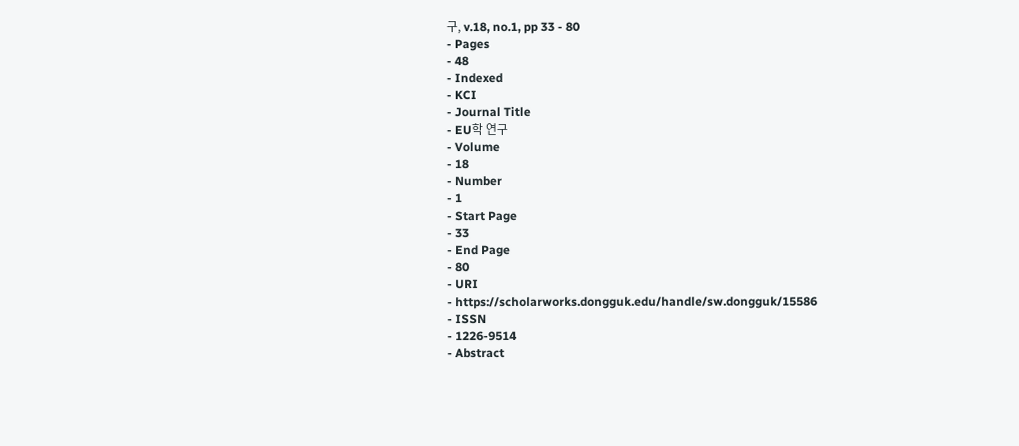구, v.18, no.1, pp 33 - 80
- Pages
- 48
- Indexed
- KCI
- Journal Title
- EU학 연구
- Volume
- 18
- Number
- 1
- Start Page
- 33
- End Page
- 80
- URI
- https://scholarworks.dongguk.edu/handle/sw.dongguk/15586
- ISSN
- 1226-9514
- Abstract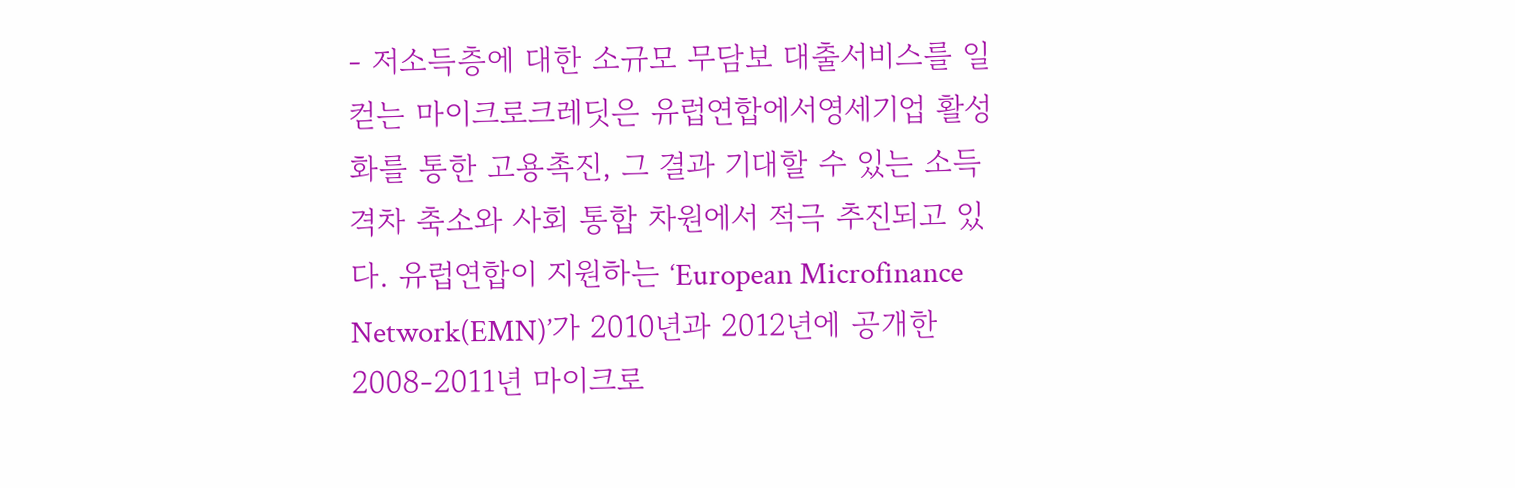- 저소득층에 대한 소규모 무담보 대출서비스를 일컫는 마이크로크레딧은 유럽연합에서영세기업 활성화를 통한 고용촉진, 그 결과 기대할 수 있는 소득격차 축소와 사회 통합 차원에서 적극 추진되고 있다. 유럽연합이 지원하는 ‘European Microfinance Network(EMN)’가 2010년과 2012년에 공개한 2008-2011년 마이크로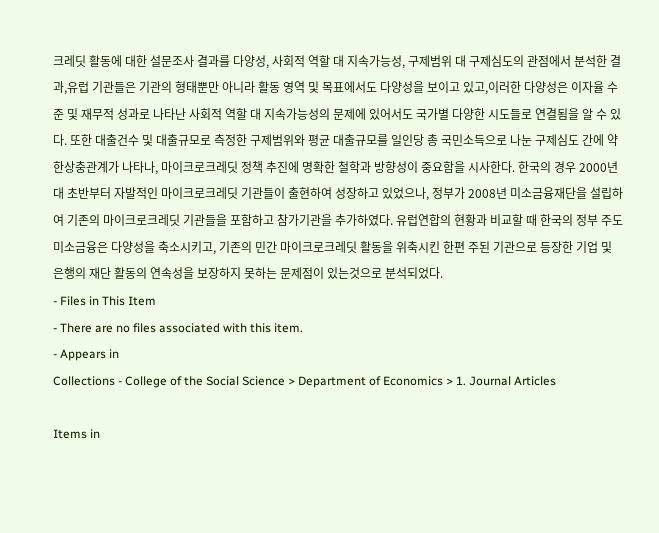크레딧 활동에 대한 설문조사 결과를 다양성, 사회적 역할 대 지속가능성, 구제범위 대 구제심도의 관점에서 분석한 결과,유럽 기관들은 기관의 형태뿐만 아니라 활동 영역 및 목표에서도 다양성을 보이고 있고,이러한 다양성은 이자율 수준 및 재무적 성과로 나타난 사회적 역할 대 지속가능성의 문제에 있어서도 국가별 다양한 시도들로 연결됨을 알 수 있다. 또한 대출건수 및 대출규모로 측정한 구제범위와 평균 대출규모를 일인당 총 국민소득으로 나눈 구제심도 간에 약한상충관계가 나타나, 마이크로크레딧 정책 추진에 명확한 철학과 방향성이 중요함을 시사한다. 한국의 경우 2000년대 초반부터 자발적인 마이크로크레딧 기관들이 출현하여 성장하고 있었으나, 정부가 2008년 미소금융재단을 설립하여 기존의 마이크로크레딧 기관들을 포함하고 참가기관을 추가하였다. 유럽연합의 현황과 비교할 때 한국의 정부 주도 미소금융은 다양성을 축소시키고, 기존의 민간 마이크로크레딧 활동을 위축시킨 한편 주된 기관으로 등장한 기업 및 은행의 재단 활동의 연속성을 보장하지 못하는 문제점이 있는것으로 분석되었다.
- Files in This Item
- There are no files associated with this item.
- Appears in
Collections - College of the Social Science > Department of Economics > 1. Journal Articles

Items in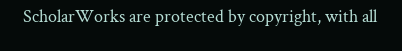ScholarWorks are protected by copyright, with all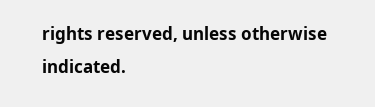rights reserved, unless otherwise indicated.